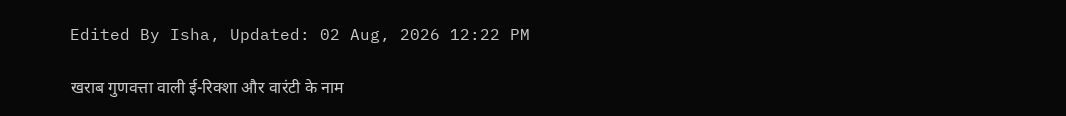Edited By Isha, Updated: 02 Aug, 2026 12:22 PM

खराब गुणवत्ता वाली ई-रिक्शा और वारंटी के नाम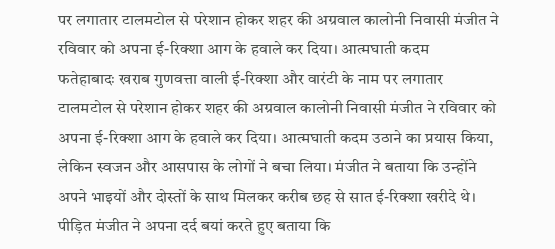पर लगातार टालमटोल से परेशान होकर शहर की अग्रवाल कालोनी निवासी मंजीत ने रविवार को अपना ई-रिक्शा आग के हवाले कर दिया। आत्मघाती कदम
फतेहाबादः खराब गुणवत्ता वाली ई-रिक्शा और वारंटी के नाम पर लगातार टालमटोल से परेशान होकर शहर की अग्रवाल कालोनी निवासी मंजीत ने रविवार को अपना ई-रिक्शा आग के हवाले कर दिया। आत्मघाती कदम उठाने का प्रयास किया, लेकिन स्वजन और आसपास के लोगों ने बचा लिया। मंजीत ने बताया कि उन्होंने अपने भाइयों और दोस्तों के साथ मिलकर करीब छह से सात ई-रिक्शा खरीदे थे।
पीड़ित मंजीत ने अपना दर्द बयां करते हुए बताया कि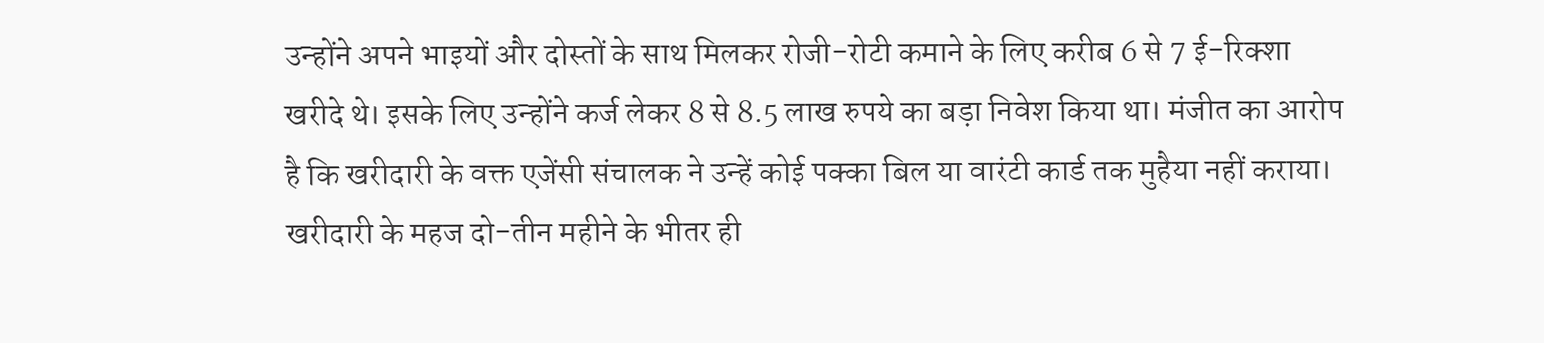उन्होंने अपने भाइयों और दोस्तों के साथ मिलकर रोजी-रोटी कमाने के लिए करीब 6 से 7 ई-रिक्शा खरीदे थे। इसके लिए उन्होंने कर्ज लेकर 8 से 8.5 लाख रुपये का बड़ा निवेश किया था। मंजीत का आरोप है कि खरीदारी के वक्त एजेंसी संचालक ने उन्हें कोई पक्का बिल या वारंटी कार्ड तक मुहैया नहीं कराया।
खरीदारी के महज दो-तीन महीने के भीतर ही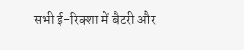सभी ई-रिक्शा में बैटरी और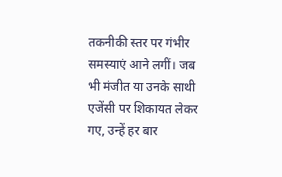तकनीकी स्तर पर गंभीर समस्याएं आने लगीं। जब भी मंजीत या उनके साथी एजेंसी पर शिकायत लेकर गए, उन्हें हर बार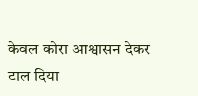केवल कोरा आश्वासन देकर टाल दिया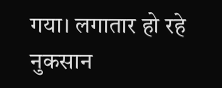गया। लगातार हो रहे नुकसान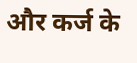और कर्ज के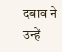दबाव ने उन्हें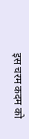इस चरम कदम को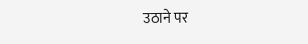उठाने पर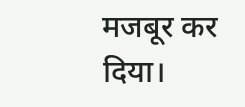मजबूर कर दिया।